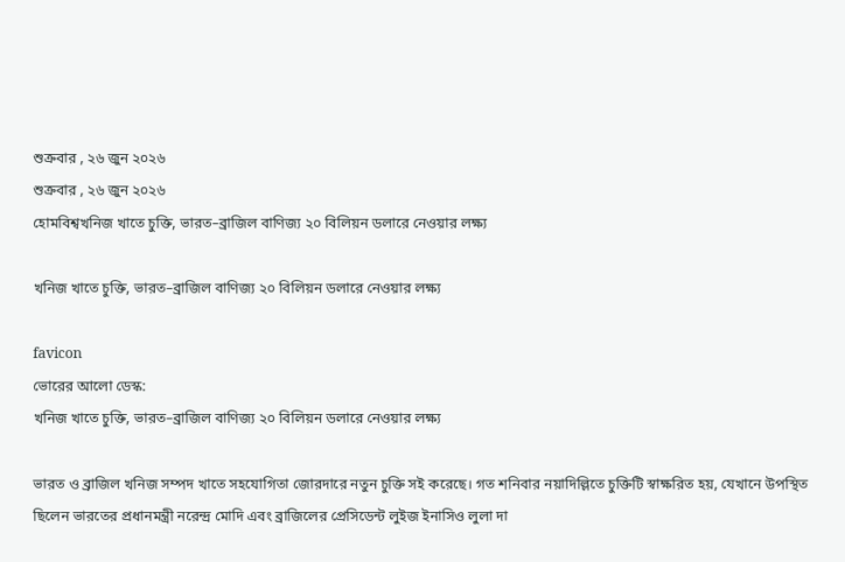শুক্রবার , ২৬ জুন ২০২৬
শুক্রবার , ২৬ জুন ২০২৬
হোমবিশ্বখনিজ খাতে চুক্তি, ভারত–ব্রাজিল বাণিজ্য ২০ বিলিয়ন ডলারে নেওয়ার লক্ষ্য

খনিজ খাতে চুক্তি, ভারত–ব্রাজিল বাণিজ্য ২০ বিলিয়ন ডলারে নেওয়ার লক্ষ্য

favicon
ভোরের আলো ডেস্ক:
খনিজ খাতে চুক্তি, ভারত–ব্রাজিল বাণিজ্য ২০ বিলিয়ন ডলারে নেওয়ার লক্ষ্য

ভারত ও ব্রাজিল খনিজ সম্পদ খাতে সহযোগিতা জোরদারে নতুন চুক্তি সই করেছে। গত শনিবার নয়াদিল্লিতে চুক্তিটি স্বাক্ষরিত হয়, যেখানে উপস্থিত ছিলেন ভারতের প্রধানমন্ত্রী নরেন্দ্র মোদি এবং ব্রাজিলের প্রেসিডেন্ট লুইজ ইনাসিও লুলা দা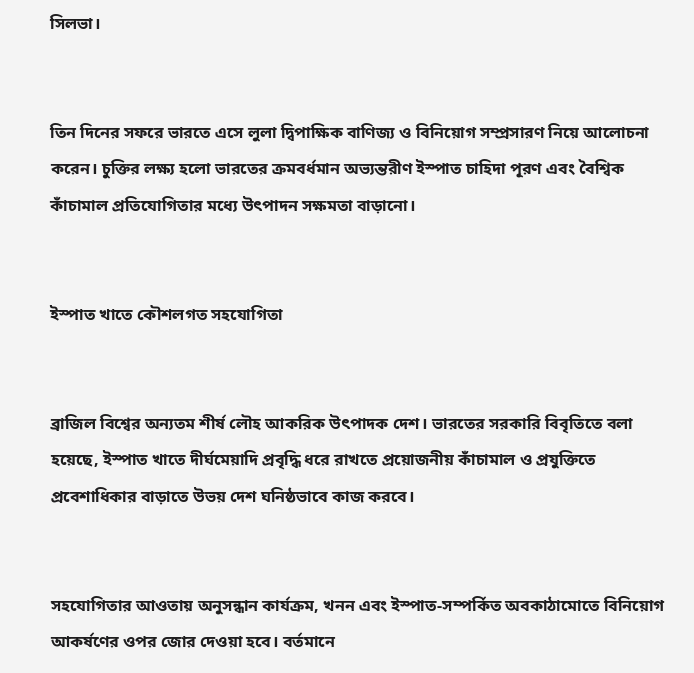সিলভা।


তিন দিনের সফরে ভারতে এসে লুলা দ্বিপাক্ষিক বাণিজ্য ও বিনিয়োগ সম্প্রসারণ নিয়ে আলোচনা করেন। চুক্তির লক্ষ্য হলো ভারতের ক্রমবর্ধমান অভ্যন্তরীণ ইস্পাত চাহিদা পূরণ এবং বৈশ্বিক কাঁচামাল প্রতিযোগিতার মধ্যে উৎপাদন সক্ষমতা বাড়ানো।


ইস্পাত খাতে কৌশলগত সহযোগিতা


ব্রাজিল বিশ্বের অন্যতম শীর্ষ লৌহ আকরিক উৎপাদক দেশ। ভারতের সরকারি বিবৃতিতে বলা হয়েছে, ইস্পাত খাতে দীর্ঘমেয়াদি প্রবৃদ্ধি ধরে রাখতে প্রয়োজনীয় কাঁচামাল ও প্রযুক্তিতে প্রবেশাধিকার বাড়াতে উভয় দেশ ঘনিষ্ঠভাবে কাজ করবে।


সহযোগিতার আওতায় অনুসন্ধান কার্যক্রম, খনন এবং ইস্পাত-সম্পর্কিত অবকাঠামোতে বিনিয়োগ আকর্ষণের ওপর জোর দেওয়া হবে। বর্তমানে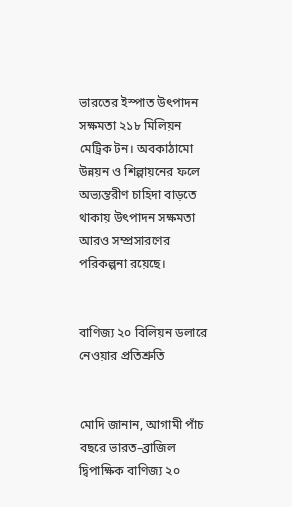ভারতের ইস্পাত উৎপাদন সক্ষমতা ২১৮ মিলিয়ন মেট্রিক টন। অবকাঠামো উন্নয়ন ও শিল্পায়নের ফলে অভ্যন্তরীণ চাহিদা বাড়তে থাকায় উৎপাদন সক্ষমতা আরও সম্প্রসারণের পরিকল্পনা রয়েছে।


বাণিজ্য ২০ বিলিয়ন ডলারে নেওয়ার প্রতিশ্রুতি


মোদি জানান, আগামী পাঁচ বছরে ভারত–ব্রাজিল দ্বিপাক্ষিক বাণিজ্য ২০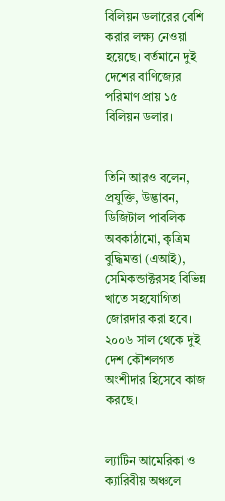বিলিয়ন ডলারের বেশি করার লক্ষ্য নেওয়া হয়েছে। বর্তমানে দুই দেশের বাণিজ্যের পরিমাণ প্রায় ১৫ বিলিয়ন ডলার।


তিনি আরও বলেন, প্রযুক্তি, উদ্ভাবন, ডিজিটাল পাবলিক অবকাঠামো, কৃত্রিম বুদ্ধিমত্তা (এআই), সেমিকন্ডাক্টরসহ বিভিন্ন খাতে সহযোগিতা জোরদার করা হবে। ২০০৬ সাল থেকে দুই দেশ কৌশলগত অংশীদার হিসেবে কাজ করছে।


ল্যাটিন আমেরিকা ও ক্যারিবীয় অঞ্চলে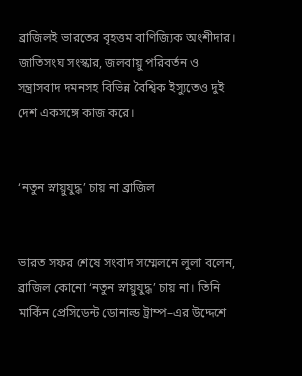ব্রাজিলই ভারতের বৃহত্তম বাণিজ্যিক অংশীদার। জাতিসংঘ সংস্কার, জলবায়ু পরিবর্তন ও সন্ত্রাসবাদ দমনসহ বিভিন্ন বৈশ্বিক ইস্যুতেও দুই দেশ একসঙ্গে কাজ করে।


‘নতুন স্নায়ুযুদ্ধ’ চায় না ব্রাজিল


ভারত সফর শেষে সংবাদ সম্মেলনে লুলা বলেন, ব্রাজিল কোনো ‘নতুন স্নায়ুযুদ্ধ’ চায় না। তিনি মার্কিন প্রেসিডেন্ট ডোনাল্ড ট্রাম্প–এর উদ্দেশে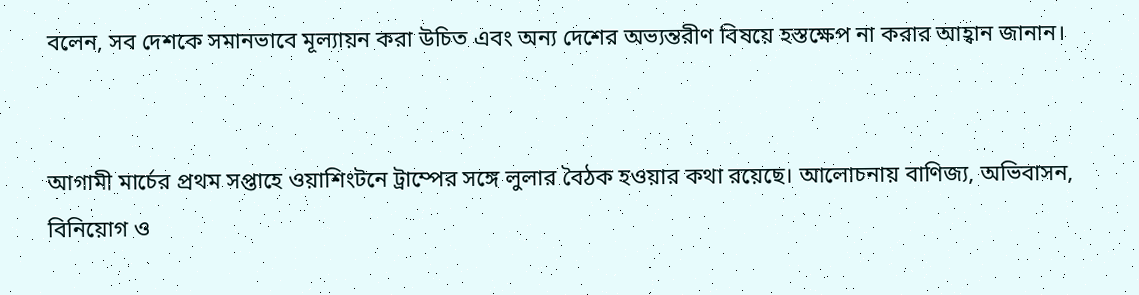বলেন, সব দেশকে সমানভাবে মূল্যায়ন করা উচিত এবং অন্য দেশের অভ্যন্তরীণ বিষয়ে হস্তক্ষেপ না করার আহ্বান জানান।


আগামী মার্চের প্রথম সপ্তাহে ওয়াশিংটনে ট্রাম্পের সঙ্গে লুলার বৈঠক হওয়ার কথা রয়েছে। আলোচনায় বাণিজ্য, অভিবাসন, বিনিয়োগ ও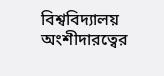বিশ্ববিদ্যালয় অংশীদারত্বের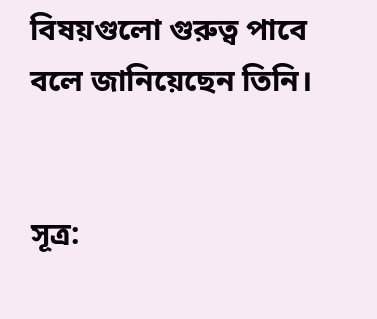বিষয়গুলো গুরুত্ব পাবে বলে জানিয়েছেন তিনি।


সূত্র: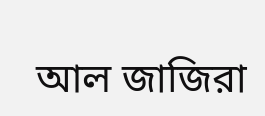আল জাজিরা